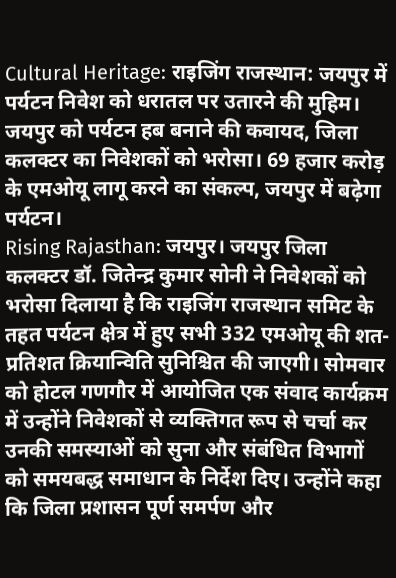Cultural Heritage: राइजिंग राजस्थान: जयपुर में पर्यटन निवेश को धरातल पर उतारने की मुहिम। जयपुर को पर्यटन हब बनाने की कवायद, जिला कलक्टर का निवेशकों को भरोसा। 69 हजार करोड़ के एमओयू लागू करने का संकल्प, जयपुर में बढ़ेगा पर्यटन।
Rising Rajasthan: जयपुर। जयपुर जिला कलक्टर डॉ. जितेन्द्र कुमार सोनी ने निवेशकों को भरोसा दिलाया है कि राइजिंग राजस्थान समिट के तहत पर्यटन क्षेत्र में हुए सभी 332 एमओयू की शत-प्रतिशत क्रियान्विति सुनिश्चित की जाएगी। सोमवार को होटल गणगौर में आयोजित एक संवाद कार्यक्रम में उन्होंने निवेशकों से व्यक्तिगत रूप से चर्चा कर उनकी समस्याओं को सुना और संबंधित विभागों को समयबद्ध समाधान के निर्देश दिए। उन्होंने कहा कि जिला प्रशासन पूर्ण समर्पण और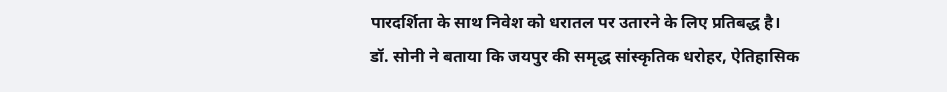पारदर्शिता के साथ निवेश को धरातल पर उतारने के लिए प्रतिबद्ध है।
डॉ. सोनी ने बताया कि जयपुर की समृद्ध सांस्कृतिक धरोहर, ऐतिहासिक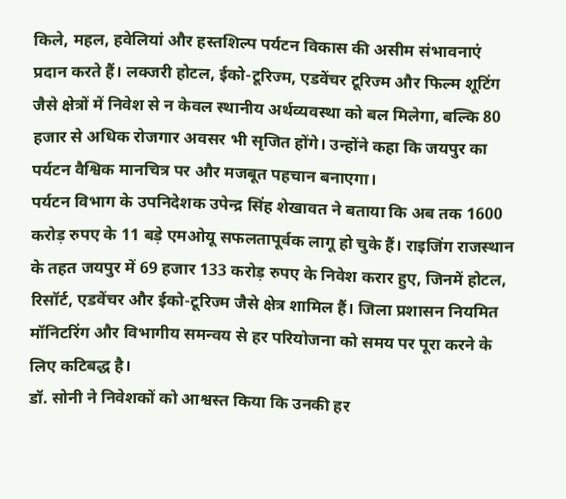किले, महल, हवेलियां और हस्तशिल्प पर्यटन विकास की असीम संभावनाएं प्रदान करते हैं। लक्जरी होटल, ईको-टूरिज्म, एडवेंचर टूरिज्म और फिल्म शूटिंग जैसे क्षेत्रों में निवेश से न केवल स्थानीय अर्थव्यवस्था को बल मिलेगा, बल्कि 80 हजार से अधिक रोजगार अवसर भी सृजित होंगे। उन्होंने कहा कि जयपुर का पर्यटन वैश्विक मानचित्र पर और मजबूत पहचान बनाएगा।
पर्यटन विभाग के उपनिदेशक उपेन्द्र सिंह शेखावत ने बताया कि अब तक 1600 करोड़ रुपए के 11 बड़े एमओयू सफलतापूर्वक लागू हो चुके हैं। राइजिंग राजस्थान के तहत जयपुर में 69 हजार 133 करोड़ रुपए के निवेश करार हुए, जिनमें होटल, रिसॉर्ट, एडवेंचर और ईको-टूरिज्म जैसे क्षेत्र शामिल हैं। जिला प्रशासन नियमित मॉनिटरिंग और विभागीय समन्वय से हर परियोजना को समय पर पूरा करने के लिए कटिबद्ध है।
डॉ. सोनी ने निवेशकों को आश्वस्त किया कि उनकी हर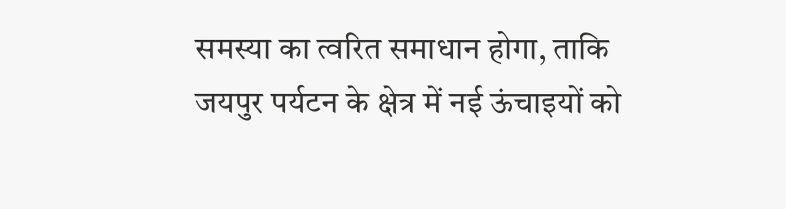समस्या का त्वरित समाधान होगा, ताकि जयपुर पर्यटन के क्षेत्र में नई ऊंचाइयों को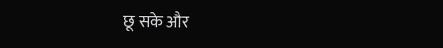छू सके और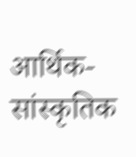आर्थिक-सांस्कृतिक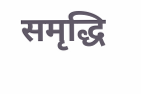समृद्धि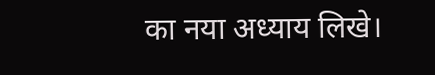का नया अध्याय लिखे।